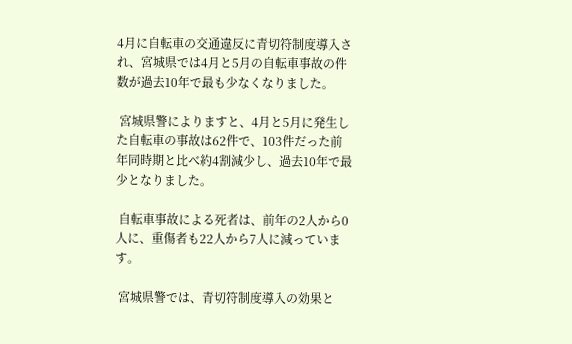4月に自転車の交通違反に青切符制度導入され、宮城県では4月と5月の自転車事故の件数が過去10年で最も少なくなりました。

 宮城県警によりますと、4月と5月に発生した自転車の事故は62件で、103件だった前年同時期と比べ約4割減少し、過去10年で最少となりました。

 自転車事故による死者は、前年の2人から0人に、重傷者も22人から7人に減っています。

 宮城県警では、青切符制度導入の効果と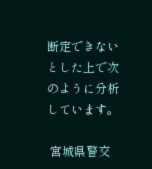断定できないとした上で次のように分析しています。

 宮城県警交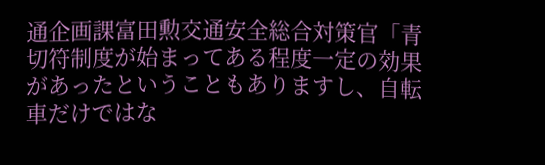通企画課富田勲交通安全総合対策官「青切符制度が始まってある程度一定の効果があったということもありますし、自転車だけではな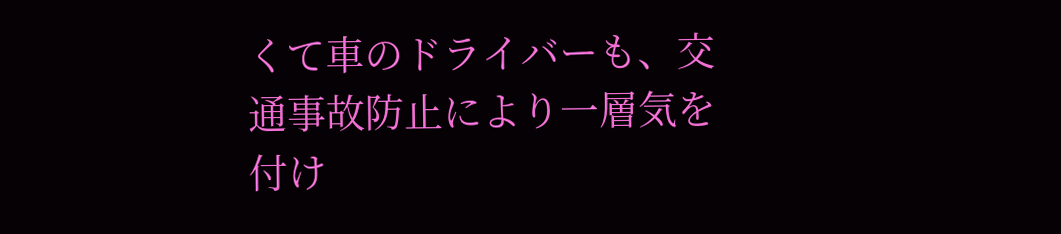くて車のドライバーも、交通事故防止により一層気を付け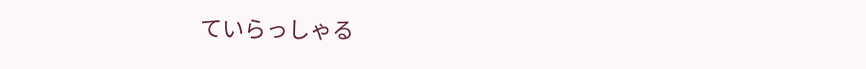ていらっしゃる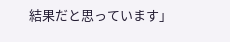結果だと思っています」